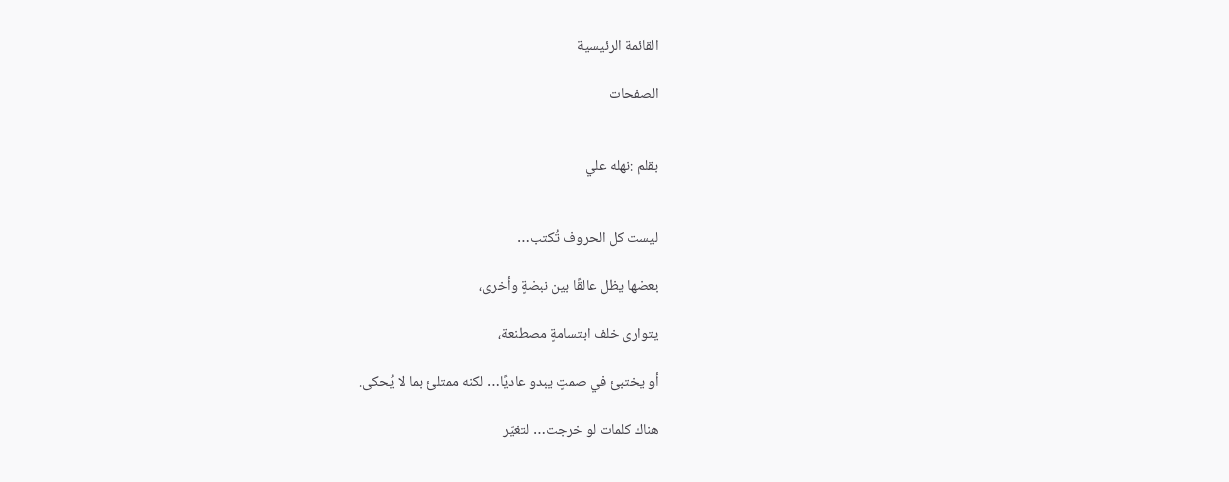القائمة الرئيسية

الصفحات


بقلم :نهله علي


ليست كل الحروف تُكتب…

بعضها يظل عالقًا بين نبضةٍ وأخرى،

يتوارى خلف ابتسامةٍ مصطنعة،

أو يختبئ في صمتٍ يبدو عاديًا… لكنه ممتلئ بما لا يُحكى.

هناك كلمات لو خرجت… لتغيّر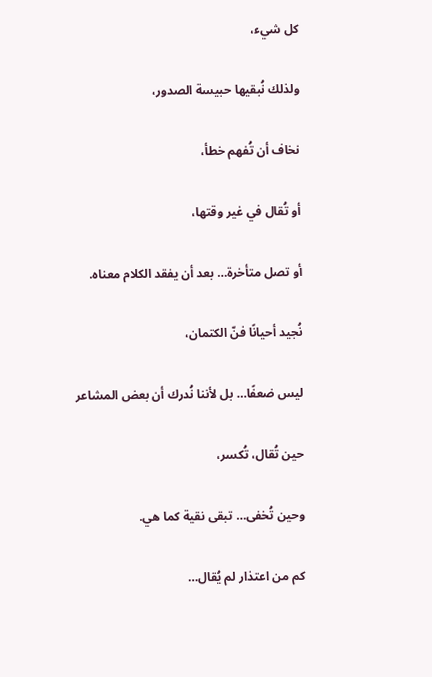كل شيء،

ولذلك نُبقيها حبيسة الصدور،

نخاف أن تُفهم خطأ،

أو تُقال في غير وقتها،

أو تصل متأخرة… بعد أن يفقد الكلام معناه.

نُجيد أحيانًا فنّ الكتمان،

ليس ضعفًا… بل لأننا نُدرك أن بعض المشاعر

حين تُقال، تُكسر،

وحين تُخفى… تبقى نقية كما هي.

كم من اعتذار لم يُقال…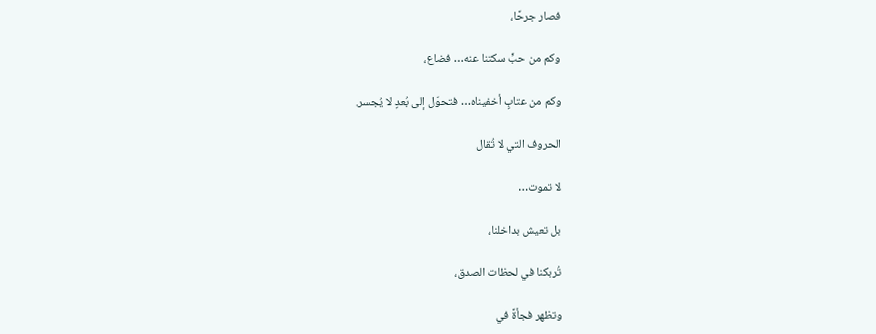فصار جرحًا،

وكم من حبٍّ سكتنا عنه… فضاع،

وكم من عتابٍ أخفيناه… فتحوّل إلى بُعدٍ لا يُجسر.

الحروف التي لا تُقال

لا تموت…

بل تعيش بداخلنا،

تُربكنا في لحظات الصدق،

وتظهر فجأةً في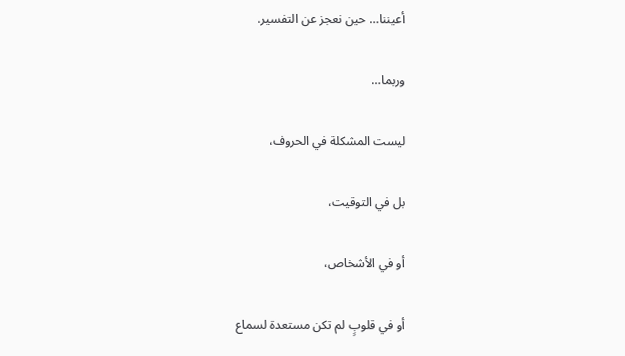أعيننا… حين نعجز عن التفسير.

وربما…

ليست المشكلة في الحروف،

بل في التوقيت،

أو في الأشخاص،

أو في قلوبٍ لم تكن مستعدة لسماع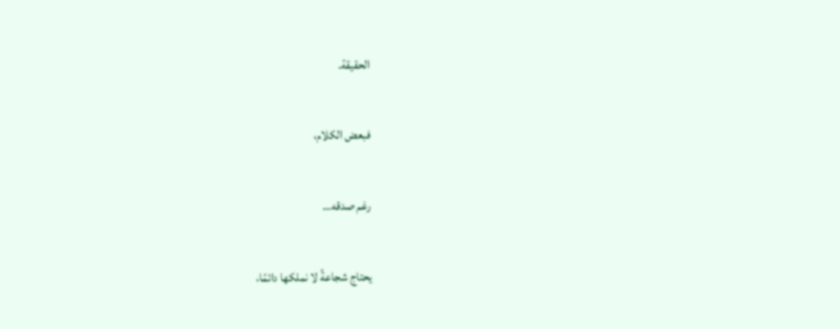الحقيقة.

فبعض الكلام،

رغم صدقه…

يحتاج شجاعةً لا نملكها دائمًا،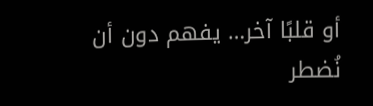أو قلبًا آخر… يفهم دون أن نُضطر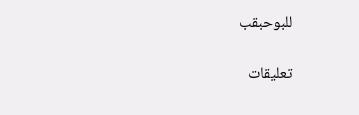للبوحبقب

تعليقات